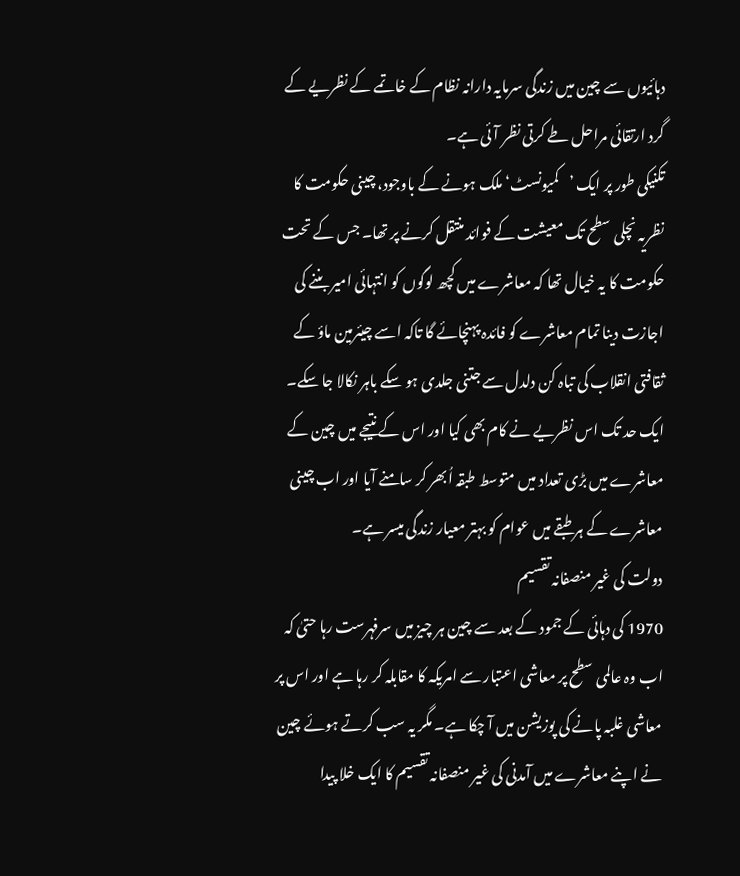دہائیوں سے چین میں زندگی سرمایہ دارانہ نظام کے خاتمے کے نظریے کے گرد ارتقائی مراحل طے کرتی نظر آئی ہے۔
تکنیکی طور پر ایک ’کمیونسٹ‘ ملک ہونے کے باوجود، چینی حکومت کا نظریہ نچلی سطح تک معیشت کے فوائد منتقل کرنے پر تھا۔ جس کے تحت حکومت کا یہ خیال تھا کہ معاشرے میں کچھ لوگوں کو انتہائی امیر بننے کی اجازت دینا تمام معاشرے کو فائدہ پہنچائے گا تاکہ اسے چیئرمین ماؤ کے ثقافتی انقلاب کی تباہ کن دلدل سے جتنی جلدی ہو سکے باہر نکالا جا سکے۔
ایک حد تک اس نظریے نے کام بھی کیا اور اس کے نتیجے میں چین کے معاشرے میں بڑی تعداد میں متوسط طبقہ اُبھر کر سامنے آیا اور اب چینی معاشرے کے ہر طبقے میں عوام کو بہتر معیار زندگی میسر ہے۔
دولت کی غیر منصفانہ تقسیم
1970 کی دہائی کے جمود کے بعد سے چین ہر چیز میں سرفہرست رہا حتیٰ کہ اب وہ عالمی سطح پر معاشی اعتبار سے امریکہ کا مقابلہ کر رہا ہے اور اس پر معاشی غلبہ پانے کی پوزیشن میں آ چکا ہے۔ مگر یہ سب کرتے ہوئے چین نے اپنے معاشرے میں آمدنی کی غیر منصفانہ تقسیم کا ایک خلا پیدا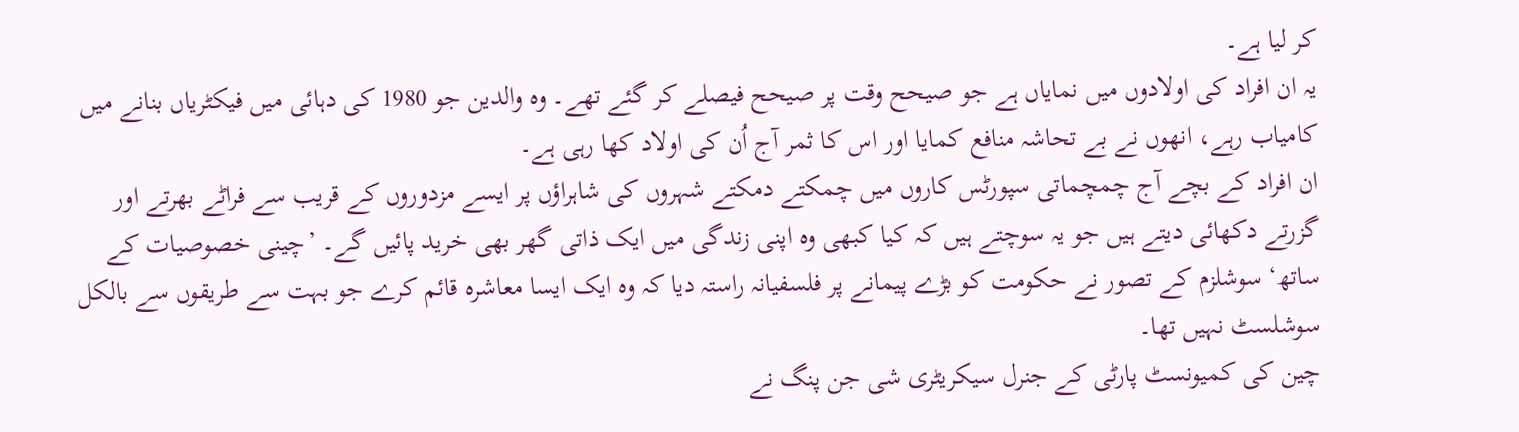کر لیا ہے۔
یہ ان افراد کی اولادوں میں نمایاں ہے جو صیحح وقت پر صیحح فیصلے کر گئے تھے۔ وہ والدین جو 1980 کی دہائی میں فیکٹریاں بنانے میں کامیاب رہے، انھوں نے بے تحاشہ منافع کمایا اور اس کا ثمر آج اُن کی اولاد کھا رہی ہے۔
ان افراد کے بچے آج چمچماتی سپورٹس کاروں میں چمکتے دمکتے شہروں کی شاہراؤں پر ایسے مزدوروں کے قریب سے فراٹے بھرتے اور گزرتے دکھائی دیتے ہیں جو یہ سوچتے ہیں کہ کیا کبھی وہ اپنی زندگی میں ایک ذاتی گھر بھی خرید پائیں گے۔ ’چینی خصوصیات کے ساتھ‘ سوشلزم کے تصور نے حکومت کو بڑے پیمانے پر فلسفیانہ راستہ دیا کہ وہ ایک ایسا معاشرہ قائم کرے جو بہت سے طریقوں سے بالکل سوشلسٹ نہیں تھا۔
چین کی کمیونسٹ پارٹی کے جنرل سیکریٹری شی جن پنگ نے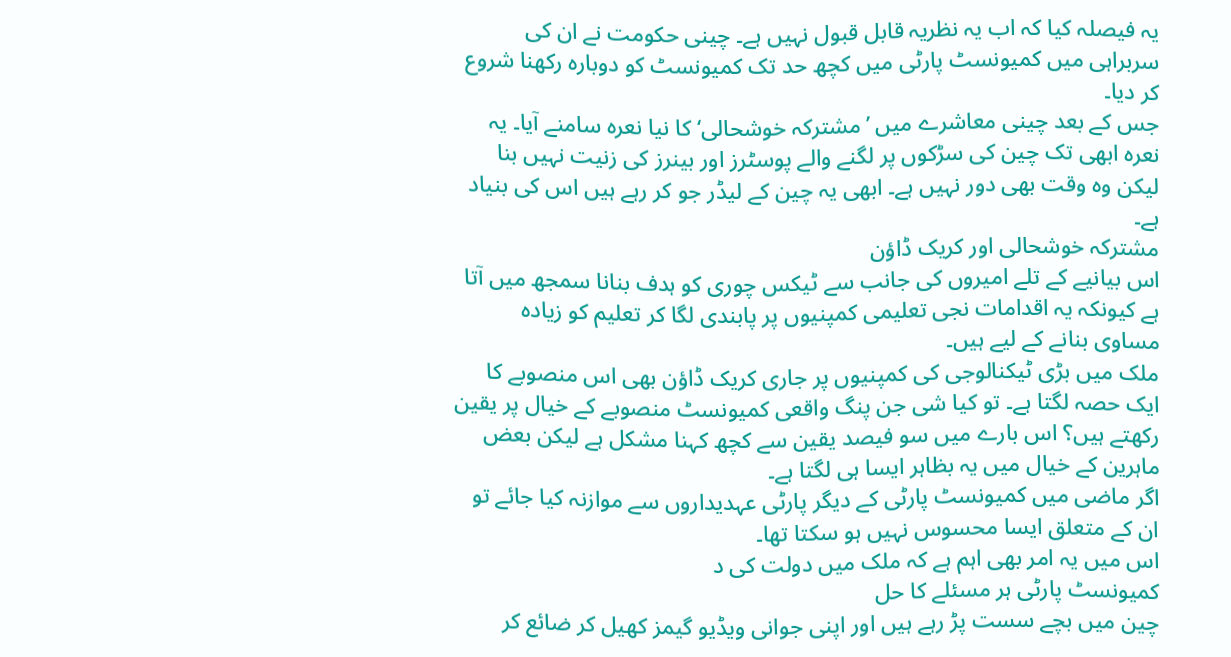یہ فیصلہ کیا کہ اب یہ نظریہ قابل قبول نہیں ہے۔ چینی حکومت نے ان کی سربراہی میں کمیونسٹ پارٹی میں کچھ حد تک کمیونسٹ کو دوبارہ رکھنا شروع کر دیا۔
جس کے بعد چینی معاشرے میں ’مشترکہ خوشحالی‘ کا نیا نعرہ سامنے آیا۔ یہ نعرہ ابھی تک چین کی سڑکوں پر لگنے والے پوسٹرز اور بینرز کی زنیت نہیں بنا لیکن وہ وقت بھی دور نہیں ہے۔ ابھی یہ چین کے لیڈر جو کر رہے ہیں اس کی بنیاد ہے۔
مشترکہ خوشحالی اور کریک ڈاؤن
اس بیانیے کے تلے امیروں کی جانب سے ٹیکس چوری کو ہدف بنانا سمجھ میں آتا ہے کیونکہ یہ اقدامات نجی تعلیمی کمپنیوں پر پابندی لگا کر تعلیم کو زیادہ مساوی بنانے کے لیے ہیں۔
ملک میں بڑی ٹیکنالوجی کی کمپنیوں پر جاری کریک ڈاؤن بھی اس منصوبے کا ایک حصہ لگتا ہے۔ تو کیا شی جن پنگ واقعی کمیونسٹ منصوبے کے خیال پر یقین رکھتے ہیں؟ اس بارے میں سو فیصد یقین سے کچھ کہنا مشکل ہے لیکن بعض ماہرین کے خیال میں یہ بظاہر ایسا ہی لگتا ہے۔
اگر ماضی میں کمیونسٹ پارٹی کے دیگر پارٹی عہدیداروں سے موازنہ کیا جائے تو ان کے متعلق ایسا محسوس نہیں ہو سکتا تھا۔
اس میں یہ امر بھی اہم ہے کہ ملک میں دولت کی د
کمیونسٹ پارٹی ہر مسئلے کا حل
چین میں بچے سست پڑ رہے ہیں اور اپنی جوانی ویڈیو گیمز کھیل کر ضائع کر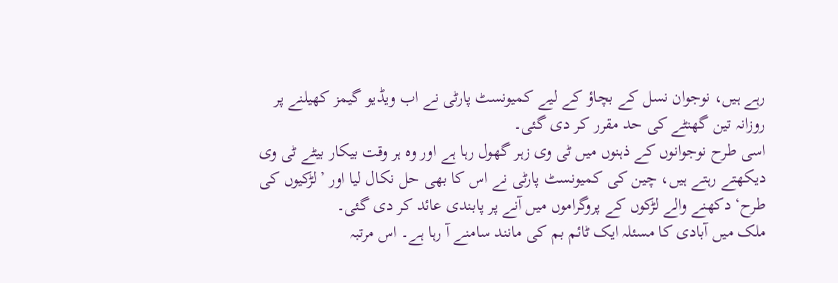رہے ہیں، نوجوان نسل کے بچاؤ کے لیے کمیونسٹ پارٹی نے اب ویڈیو گیمز کھیلنے پر روزانہ تین گھنٹے کی حد مقرر کر دی گئی۔
اسی طرح نوجوانوں کے ذہنوں میں ٹی وی زہر گھول رہا ہے اور وہ ہر وقت بیکار بیٹے ٹی وی دیکھتے رہتے ہیں، چین کی کمیونسٹ پارٹی نے اس کا بھی حل نکال لیا اور ’لڑکیوں کی طرح‘ دکھنے والے لڑکوں کے پروگراموں میں آنے پر پابندی عائد کر دی گئی۔
ملک میں آبادی کا مسئلہ ایک ٹائم بم کی مانند سامنے آ رہا ہے۔ اس مرتبہ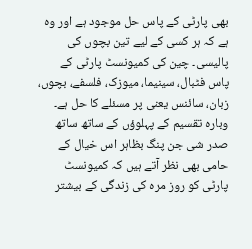بھی پارٹی کے پاس حل موجود ہے اور وہ ہے کہ ہر کسی کے لیے تین بچوں کی پالیسی۔ چین کی کمیونسٹ پارٹی کے پاس فٹبال، سینیما، میوزک، فلسفے، بچوں، زبان، سائنس یعنی پر مسئلے کا حل ہے۔
وبارہ تقسیم کے پہلوؤں کے ساتھ ساتھ صدر شی جن پنگ بظاہر اس خیال کے حامی بھی نظر آتے ہیں کہ کمیونسٹ پارٹی کو روز مرہ کی زندگی کے بیشتر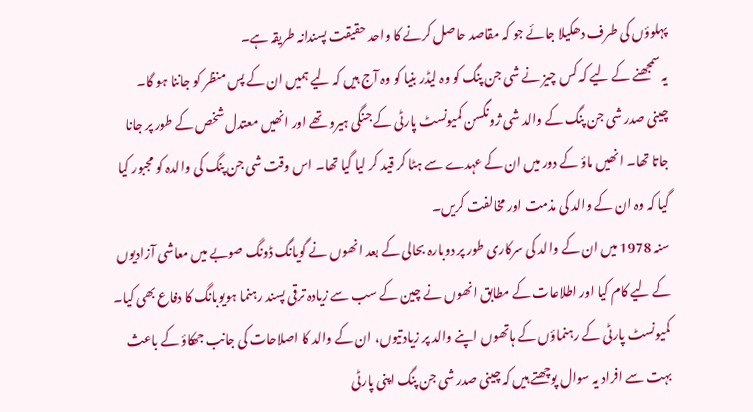پہلوؤں کی طرف دھکیلا جائے جو کہ مقاصد حاصل کرنے کا واحد حقیقت پسندانہ طریقہ ہے۔
یہ سمجھنے کے لیے کہ کس چیز نے شی جن پنگ کو وہ لیڈر بنیا کو وہ آج ہیں کہ لیے ہمیں ان کے پس منظر کو جاننا ہو گا۔
چینی صدر شی جن پنگ کے والد شی ژونگسن کمیونسٹ پارٹی کے جنگی ہیرو تھے اور انھیں معتدل شخص کے طور پر جانا جاتا تھا۔ انھیں ماؤ کے دور میں ان کے عہدے سے ہٹا کر قید کر لیا گیا تھا۔ اس وقت شی جن پنگ کی والدہ کو مجبور کیا گیا کہ وہ ان کے والد کی مذمت اور مخالفت کریں۔
سنہ 1978 میں ان کے والد کی سرکاری طور پر دوبارہ بحالی کے بعد انھوں نے گویانگ ڈونگ صوبے میں معاشی آزادیوں کے لیے کام کیا اور اطلاعات کے مطابق انھوں نے چین کے سب سے زیادہ ترقی پسند رہنما ہویوبانگ کا دفاع بھی کیا۔
کمیونسٹ پارٹی کے رہنماؤں کے ہاتھوں اپنے والد پر زیادتیوں، ان کے والد کا اصلاحات کی جانب جھکاؤ کے باعث بہت سے افراد یہ سوال پوچھتے ہیں کہ چینی صدر شی جن پنگ اپنی پارٹی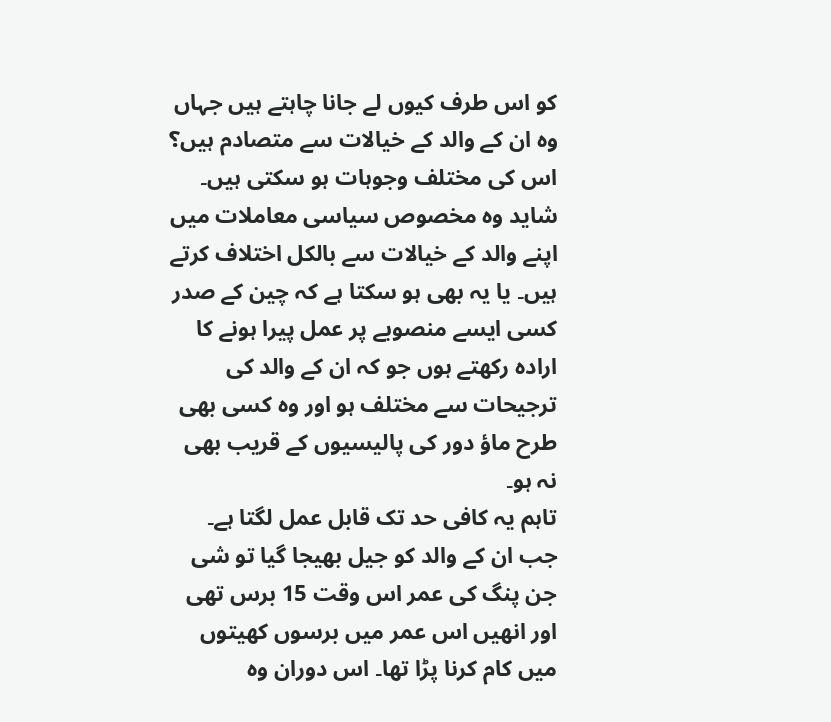کو اس طرف کیوں لے جانا چاہتے ہیں جہاں وہ ان کے والد کے خیالات سے متصادم ہیں؟
اس کی مختلف وجوہات ہو سکتی ہیں۔ شاید وہ مخصوص سیاسی معاملات میں اپنے والد کے خیالات سے بالکل اختلاف کرتے ہیں۔ یا یہ بھی ہو سکتا ہے کہ چین کے صدر کسی ایسے منصوبے پر عمل پیرا ہونے کا ارادہ رکھتے ہوں جو کہ ان کے والد کی ترجیحات سے مختلف ہو اور وہ کسی بھی طرح ماؤ دور کی پالیسیوں کے قریب بھی نہ ہو۔
تاہم یہ کافی حد تک قابل عمل لگتا ہے۔
جب ان کے والد کو جیل بھیجا گیا تو شی جن پنگ کی عمر اس وقت 15 برس تھی اور انھیں اس عمر میں برسوں کھیتوں میں کام کرنا پڑا تھا۔ اس دوران وہ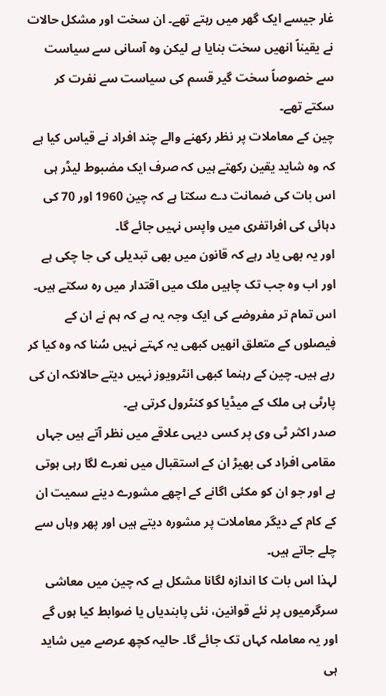غار جیسے ایک گھر میں رہتے تھے۔ ان سخت اور مشکل حالات نے یقیناً انھیں سخت بنایا ہے لیکن وہ آسانی سے سیاست سے خصوصاً سخت گیر قسم کی سیاست سے نفرت کر سکتے تھے۔
چین کے معاملات پر نظر رکھنے والے چند افراد نے قیاس کیا ہے کہ وہ شاید یقین رکھتے ہیں کہ صرف ایک مضبوط لیڈر ہی اس بات کی ضمانت دے سکتا ہے کہ چین 1960 اور 70 کی دہائی کی افراتفری میں واپس نہیں جائے گا۔
اور یہ بھی یاد رہے کہ قانون میں بھی تبدیلی کی جا چکی ہے اور اب وہ جب تک چاہیں ملک میں اقتدار میں رہ سکتے ہیں۔
اس تمام تر مفروضے کی ایک وجہ یہ ہے کہ ہم نے ان کے فیصلوں کے متعلق انھیں کبھی یہ کہتے نہیں سُنا کہ وہ کیا کر رہے ہیں۔ چین کے رہنما کبھی انٹرویوز نہیں دیتے حالانکہ ان کی پارٹی ہی ملک کے میڈیا کو کنٹرول کرتی ہے۔
صدر اکثر ٹی وی پر کسی دیہی علاقے میں نظر آتے ہیں جہاں مقامی افراد کی بھیڑ ان کے استقبال میں نعرے لگا رہی ہوتی ہے اور جو ان کو مکئی اگانے کے اچھے مشورے دینے سمیت ان کے کام کے دیگر معاملات پر مشورہ دیتے ہیں اور پھر وہاں سے چلے جاتے ہیں۔
لہذا اس بات کا اندازہ لگانا مشکل ہے کہ چین میں معاشی سرگرمیوں پر نئے قوانین، نئی پابندیاں یا ضوابط کیا ہوں گے اور یہ معاملہ کہاں تک جائے گا۔ حالیہ کچھ عرصے میں شاید ہی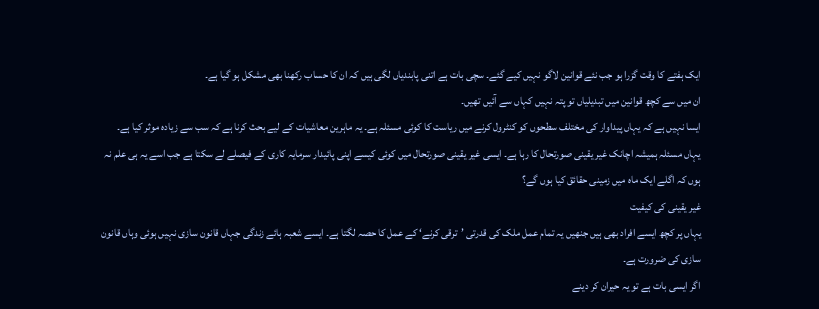ایک ہفتے کا وقت گزرا ہو جب نئے قوانین لاگو نہیں کیے گئے۔ سچی بات ہے اتنی پابندیاں لگی ہیں کہ ان کا حساب رکھنا بھی مشکل ہو گیا ہے۔
ان میں سے کچھ قوانین میں تبدیلیاں تو پتہ نہیں کہاں سے آئیں تھیں۔
ایسا نہیں ہے کہ یہاں پیداوار کی مختلف سطحوں کو کنٹرول کرنے میں ریاست کا کوئی مسئلہ ہے۔ یہ ماہرین معاشیات کے لیے بحث کرنا ہے کہ سب سے زیادہ موثر کیا ہے۔ یہاں مسئلہ ہمیشہ اچانک غیر یقینی صورتحال کا رہا ہے۔ ایسی غیر یقینی صورتحال میں کوئی کیسے اپنی پائیدار سرمایہ کاری کے فیصلے لے سکتا ہے جب اسے یہ ہی علم نہ ہوں کہ اگلے ایک ماہ میں زمینی حقائق کیا ہوں گے؟
غیر یقینی کی کیفیت
یہاں پر کچھ ایسے افراد بھی ہیں جنھیں یہ تمام عمل ملک کی قدرتی ’ترقی کرنے‘ کے عمل کا حصہ لگتا ہے۔ ایسے شعبہ ہائے زندگی جہاں قانون سازی نہیں ہوئی وہاں قانون سازی کی ضرورت ہے۔
اگر ایسی بات ہے تو یہ حیران کر دینے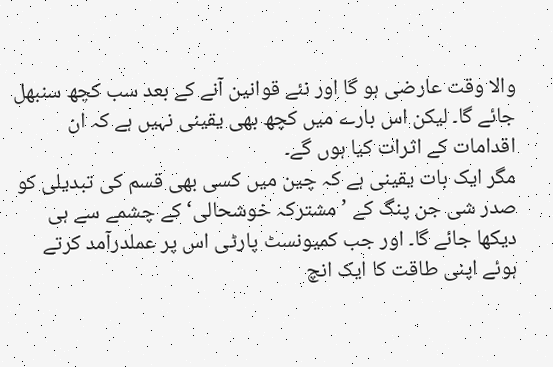والا وقت عارضی ہو گا اور نئے قوانین آنے کے بعد سب کچھ سنبھل جائے گا۔ لیکن اس بارے میں کچھ بھی یقینی نہیں ہے کہ ان اقدامات کے اثرات کیا ہوں گے۔
مگر ایک بات یقینی ہے کہ چین میں کسی بھی قسم کی تبدیلی کو صدر شی جن پنگ کے ’مشترکہ خوشحالی‘ کے چشمے سے ہی دیکھا جائے گا۔ اور جب کمیونسٹ پارٹی اس پر عملدرآمد کرتے ہوئے اپنی طاقت کا ایک انچ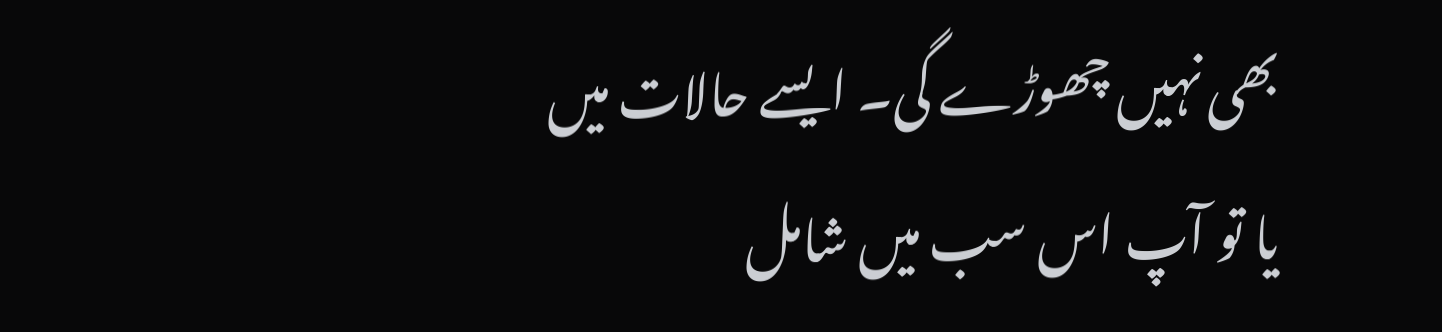بھی نہیں چھوڑے گی۔ ایسے حالات میں یا تو آپ اس سب میں شامل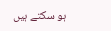ہو سکتے ہیں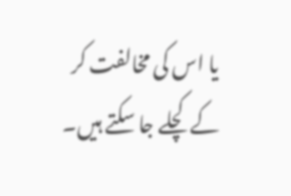یا اس کی مخالفت کر کے کچلے جا سکتے ہیں۔